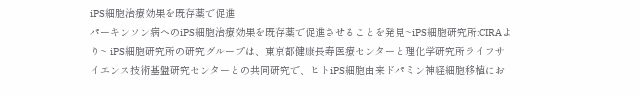iPS細胞治療効果を既存薬で促進
パーキンソン病へのiPS細胞治療効果を既存薬で促進させることを発見~iPS細胞研究所:CIRAより~ iPS細胞研究所の研究グループは、東京都健康長寿医療センターと理化学研究所ライフサイエンス技術基盤研究センターとの共同研究で、ヒトiPS細胞由来ドパミン神経細胞移植にお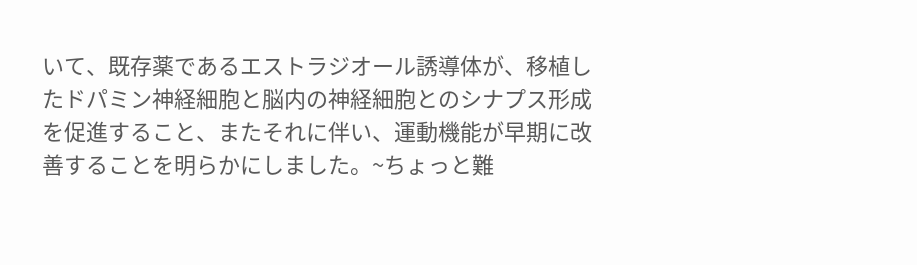いて、既存薬であるエストラジオール誘導体が、移植したドパミン神経細胞と脳内の神経細胞とのシナプス形成を促進すること、またそれに伴い、運動機能が早期に改善することを明らかにしました。~ちょっと難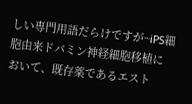しい専門用語だらけですが~iPS細胞由来ドパミン神経細胞移植において、既存薬であるエスト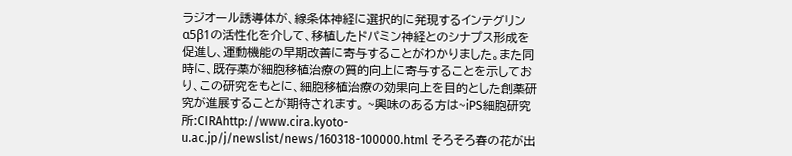ラジオール誘導体が、線条体神経に選択的に発現するインテグリンα5β1の活性化を介して、移植したドパミン神経とのシナプス形成を促進し、運動機能の早期改善に寄与することがわかりました。また同時に、既存薬が細胞移植治療の質的向上に寄与することを示しており、この研究をもとに、細胞移植治療の効果向上を目的とした創薬研究が進展することが期待されます。 ~興味のある方は~iPS細胞研究所:CIRAhttp://www.cira.kyoto-u.ac.jp/j/newslist/news/160318-100000.html そろそろ春の花が出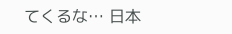てくるな… 日本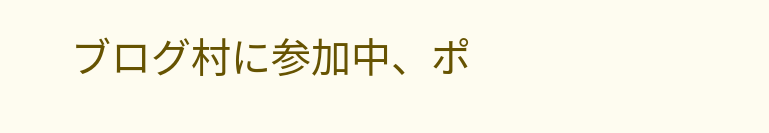ブログ村に参加中、ポ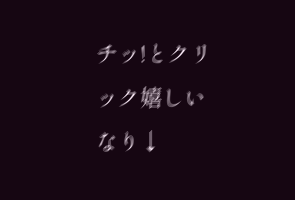チッ!とクリック嬉しいなり↓